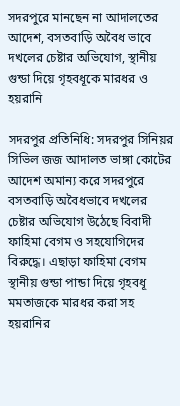সদরপুরে মানছেন না আদালতের আদেশ, বসতবাড়ি অবৈধ ভাবে দখলের চেষ্টার অভিযোগ, স্থানীয় গুন্ডা দিয়ে গৃহবধূকে মারধর ও হয়রানি

সদরপুর প্রতিনিধি: সদরপুর সিনিয়র সিভিল জজ আদালত ভাঙ্গা কোটের আদেশ অমান্য করে সদরপুরে বসতবাড়ি অবৈধভাবে দখলের চেষ্টার অভিযোগ উঠেছে বিবাদী ফাহিমা বেগম ও সহযোগিদের বিরুদ্ধে। এছাড়া ফাহিমা বেগম স্থানীয় গুন্ডা পান্ডা দিয়ে গৃহবধূ মমতাজকে মারধর করা সহ হয়রানির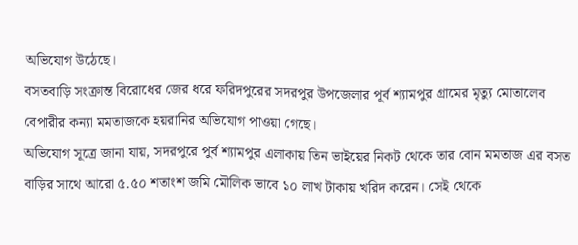অভিযোগ উঠেছে।
বসতবাড়ি সংক্রান্ত বিরোধের জের ধরে ফরিদপুরের সদরপুর উপজেলার পূর্ব শ্যামপুর গ্রামের মৃত্যু মোতালেব বেপারীর কন্যা মমতাজকে হয়রানির অভিযোগ পাওয়া গেছে।
অভিযোগ সূত্রে জানা যায়, সদরপুরে পুর্ব শ্যামপুর এলাকায় তিন ভাইয়ের নিকট থেকে তার বোন মমতাজ এর বসত বাড়ির সাথে আরো ৫.৫০ শতাংশ জমি মৌলিক ভাবে ১০ লাখ টাকায় খরিদ করেন। সেই থেকে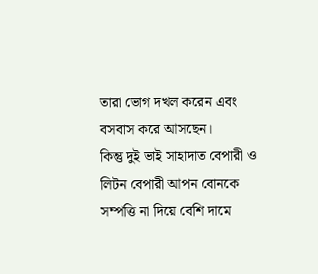তারা ভোগ দখল করেন এবং বসবাস করে আসছেন।
কিন্তু দুই ভাই সাহাদাত বেপারী ও লিটন বেপারী আপন বোনকে সম্পত্তি না দিয়ে বেশি দামে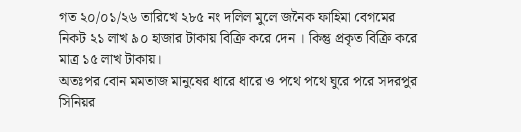গত ২০/০১/২৬ তারিখে ২৮৫ নং দলিল মুলে জনৈক ফাহিমা বেগমের নিকট ২১ লাখ ৯০ হাজার টাকায় বিক্রি করে দেন । কিন্তু প্রকৃত বিক্রি করে মাত্র ১৫ লাখ টাকায়।
অতঃপর বোন মমতাজ মানুষের ধারে ধারে ও পথে পথে ঘুরে পরে সদরপুর সিনিয়র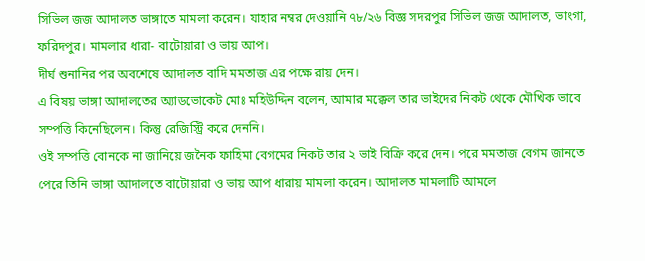সিভিল জজ আদালত ভাঙ্গাতে মামলা করেন। যাহার নম্বর দেওয়ানি ৭৮/২৬ বিজ্ঞ সদরপুর সিভিল জজ আদালত, ভাংগা, ফরিদপুর। মামলার ধারা- বাটোয়ারা ও ভায় আপ।
দীর্ঘ শুনানির পর অবশেষে আদালত বাদি মমতাজ এর পক্ষে রায় দেন।
এ বিষয় ভাঙ্গা আদালতের অ্যাডভোকেট মোঃ মহিউদ্দিন বলেন, আমার মক্কেল তার ভাইদের নিকট থেকে মৌখিক ভাবে সম্পত্তি কিনেছিলেন। কিন্তু রেজিস্ট্রি করে দেননি।
ওই সম্পত্তি বোনকে না জানিয়ে জনৈক ফাহিমা বেগমের নিকট তার ২ ভাই বিক্রি করে দেন। পরে মমতাজ বেগম জানতে পেরে তিনি ভাঙ্গা আদালতে বাটোয়ারা ও ভায় আপ ধারায় মামলা করেন। আদালত মামলাটি আমলে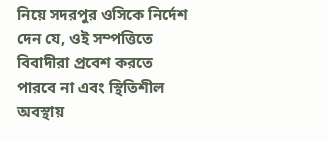নিয়ে সদরপুর ওসিকে নির্দেশ দেন যে, ওই সম্পত্তিতে বিবাদীরা প্রবেশ করতে পারবে না এবং স্থিতিশীল অবস্থায়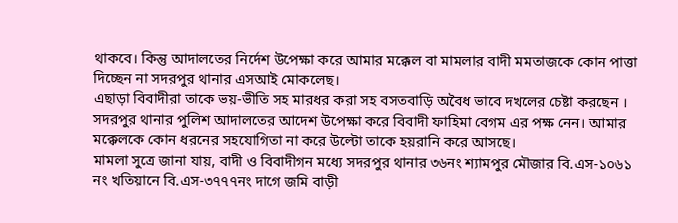থাকবে। কিন্তু আদালতের নির্দেশ উপেক্ষা করে আমার মক্কেল বা মামলার বাদী মমতাজকে কোন পাত্তা দিচ্ছেন না সদরপুর থানার এসআই মোকলেছ।
এছাড়া বিবাদীরা তাকে ভয়-ভীতি সহ মারধর করা সহ বসতবাড়ি অবৈধ ভাবে দখলের চেষ্টা করছেন । সদরপুর থানার পুলিশ আদালতের আদেশ উপেক্ষা করে বিবাদী ফাহিমা বেগম এর পক্ষ নেন। আমার মক্কেলকে কোন ধরনের সহযোগিতা না করে উল্টো তাকে হয়রানি করে আসছে।
মামলা সুত্রে জানা যায়, বাদী ও বিবাদীগন মধ্যে সদরপুর থানার ৩৬নং শ্যামপুর মৌজার বি.এস-১০৬১ নং খতিয়ানে বি.এস-৩৭৭৭নং দাগে জমি বাড়ী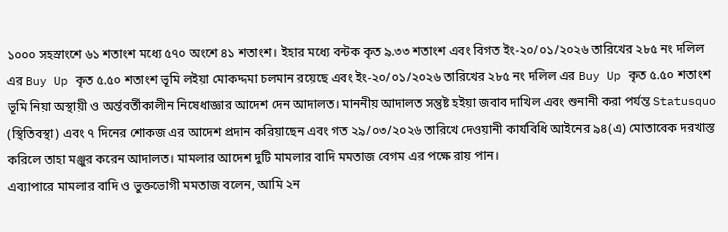১০০০ সহস্রাংশে ৬১ শতাংশ মধ্যে ৫৭০ অংশে ৪১ শতাংশ। ইহার মধ্যে বন্টক কৃত ৯.৩৩ শতাংশ এবং বিগত ইং-২০/০১/২০২৬ তারিখের ২৮৫ নং দলিল এর Buy Up কৃত ৫.৫০ শতাংশ ভূমি লইয়া মোকদ্দমা চলমান রয়েছে এবং ইং-২০/০১/২০২৬ তারিখের ২৮৫ নং দলিল এর Buy Up কৃত ৫.৫০ শতাংশ ভূমি নিয়া অস্থায়ী ও অর্ন্তবর্তীকালীন নিষেধাজ্ঞার আদেশ দেন আদালত। মাননীয় আদালত সন্তুষ্ট হইয়া জবাব দাখিল এবং শুনানী করা পর্যন্ত Statusquo (স্থিতিবস্থা) এবং ৭ দিনের শোকজ এর আদেশ প্রদান করিয়াছেন এবং গত ২৯/০৩/২০২৬ তারিখে দেওয়ানী কার্যবিধি আইনের ৯৪(এ) মোতাবেক দরখাস্ত করিলে তাহা মঞ্জুর করেন আদালত। মামলার আদেশ দুটি মামলার বাদি মমতাজ বেগম এর পক্ষে রায় পান।
এব্যাপারে মামলার বাদি ও ভুক্তভোগী মমতাজ বলেন, আমি ২ন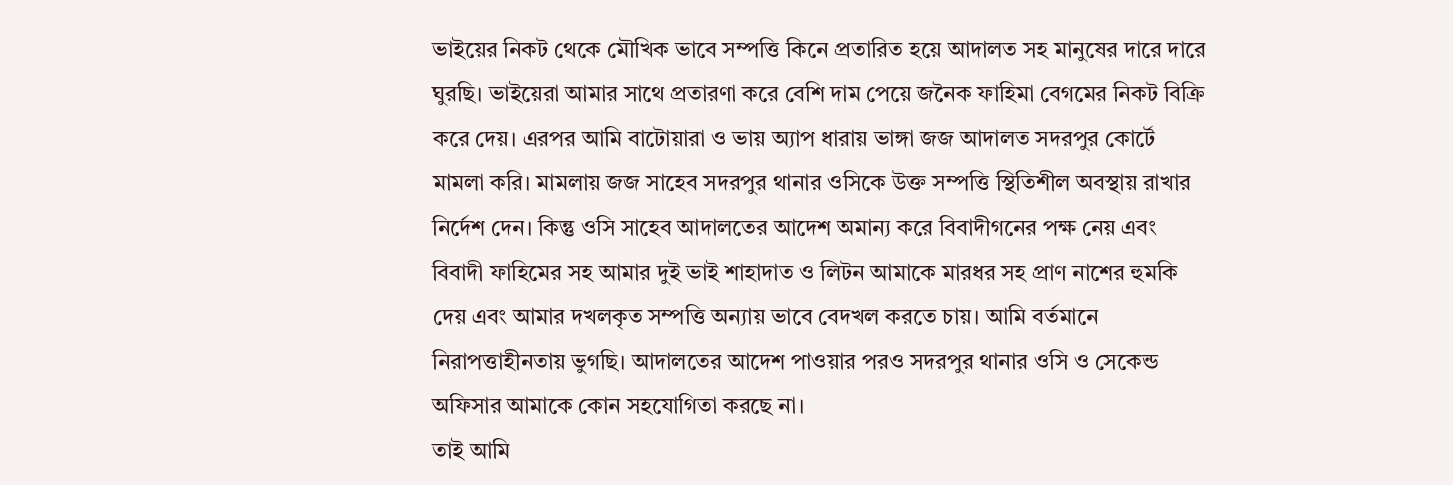ভাইয়ের নিকট থেকে মৌখিক ভাবে সম্পত্তি কিনে প্রতারিত হয়ে আদালত সহ মানুষের দারে দারে ঘুরছি। ভাইয়েরা আমার সাথে প্রতারণা করে বেশি দাম পেয়ে জনৈক ফাহিমা বেগমের নিকট বিক্রি করে দেয়। এরপর আমি বাটোয়ারা ও ভায় অ্যাপ ধারায় ভাঙ্গা জজ আদালত সদরপুর কোর্টে মামলা করি। মামলায় জজ সাহেব সদরপুর থানার ওসিকে উক্ত সম্পত্তি স্থিতিশীল অবস্থায় রাখার নির্দেশ দেন। কিন্তু ওসি সাহেব আদালতের আদেশ অমান্য করে বিবাদীগনের পক্ষ নেয় এবং বিবাদী ফাহিমের সহ আমার দুই ভাই শাহাদাত ও লিটন আমাকে মারধর সহ প্রাণ নাশের হুমকি দেয় এবং আমার দখলকৃত সম্পত্তি অন্যায় ভাবে বেদখল করতে চায়। আমি বর্তমানে নিরাপত্তাহীনতায় ভুগছি। আদালতের আদেশ পাওয়ার পরও সদরপুর থানার ওসি ও সেকেন্ড অফিসার আমাকে কোন সহযোগিতা করছে না।
তাই আমি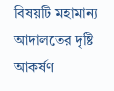বিষয়টি মহামান্য আদালতের দৃষ্টি আকর্ষণ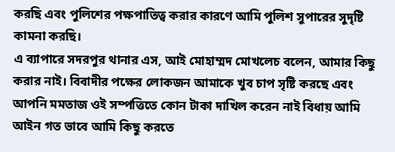করছি এবং পুলিশের পক্ষপাতিত্ব করার কারণে আমি পুলিশ সুপারের সুদৃষ্টি কামনা করছি।
এ ব্যাপারে সদরপুর থানার এস, আই মোহাম্মদ মোখলেচ বলেন, আমার কিছু করার নাই। বিবাদীর পক্ষের লোকজন আমাকে খুব চাপ সৃষ্টি করছে এবং আপনি মমতাজ ওই সম্পত্তিতে কোন টাকা দাখিল করেন নাই বিধায় আমি আইন গত ভাবে আমি কিছু করতে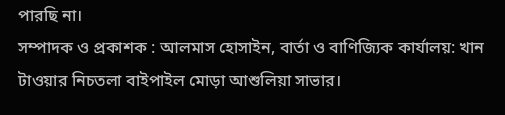পারছি না।
সম্পাদক ও প্রকাশক : আলমাস হোসাইন, বার্তা ও বাণিজ্যিক কার্যালয়: খান টাওয়ার নিচতলা বাইপাইল মোড়া আশুলিয়া সাভার।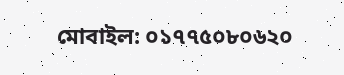মোবাইল: ০১৭৭৫০৮০৬২০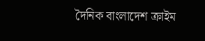দৈনিক বাংলাদেশ ক্রাইম